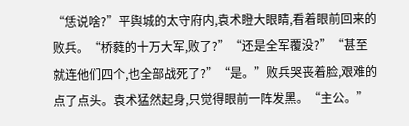“恁说啥?”平舆城的太守府内,袁术瞪大眼睛,看着眼前回来的败兵。“桥蕤的十万大军,败了?”“还是全军覆没?”“甚至就连他们四个,也全部战死了?”“是。”败兵哭丧着脸,艰难的点了点头。袁术猛然起身,只觉得眼前一阵发黑。“主公。”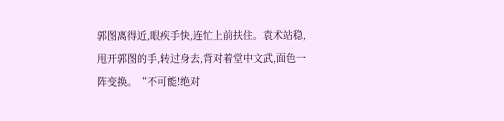郭图离得近,眼疾手快,连忙上前扶住。袁术站稳,甩开郭图的手,转过身去,背对着堂中文武,面色一阵变换。“不可能!绝对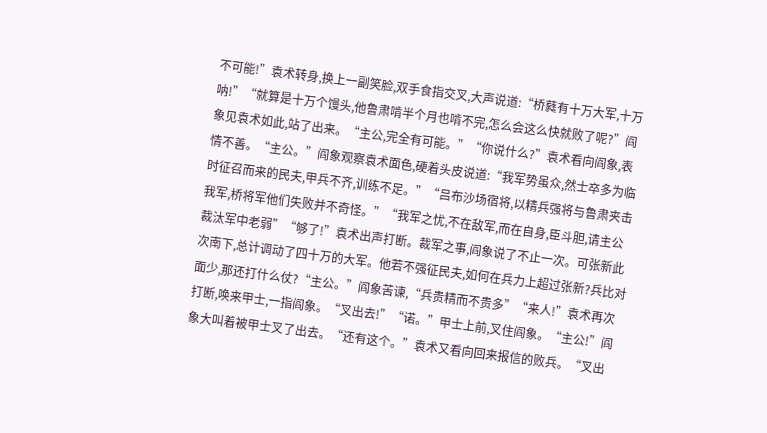不可能!”袁术转身,换上一副笑脸,双手食指交叉,大声说道:“桥蕤有十万大军,十万呐!”“就算是十万个馒头,他鲁肃啃半个月也啃不完,怎么会这么快就败了呢?”阎象见袁术如此,站了出来。“主公,完全有可能。”“你说什么?”袁术看向阎象,表情不善。“主公。”阎象观察袁术面色,硬着头皮说道:“我军势虽众,然士卒多为临时征召而来的民夫,甲兵不齐,训练不足。”“吕布沙场宿将,以精兵强将与鲁肃夹击我军,桥将军他们失败并不奇怪。”“我军之忧,不在敌军,而在自身,臣斗胆,请主公裁汰军中老弱”“够了!”袁术出声打断。裁军之事,阎象说了不止一次。可张新此次南下,总计调动了四十万的大军。他若不强征民夫,如何在兵力上超过张新?兵比对面少,那还打什么仗?“主公。”阎象苦谏,“兵贵精而不贵多”“来人!”袁术再次打断,唤来甲士,一指阎象。“叉出去!”“诺。”甲士上前,叉住阎象。“主公!”阎象大叫着被甲士叉了出去。“还有这个。”袁术又看向回来报信的败兵。“叉出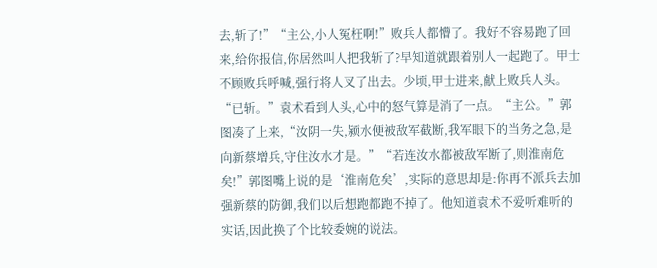去,斩了!”“主公,小人冤枉啊!”败兵人都懵了。我好不容易跑了回来,给你报信,你居然叫人把我斩了?早知道就跟着别人一起跑了。甲士不顾败兵呼喊,强行将人叉了出去。少顷,甲士进来,献上败兵人头。“已斩。”袁术看到人头,心中的怒气算是消了一点。“主公。”郭图凑了上来,“汝阴一失,颍水便被敌军截断,我军眼下的当务之急,是向新蔡增兵,守住汝水才是。”“若连汝水都被敌军断了,则淮南危矣!”郭图嘴上说的是‘淮南危矣’,实际的意思却是:你再不派兵去加强新蔡的防御,我们以后想跑都跑不掉了。他知道袁术不爱听难听的实话,因此换了个比较委婉的说法。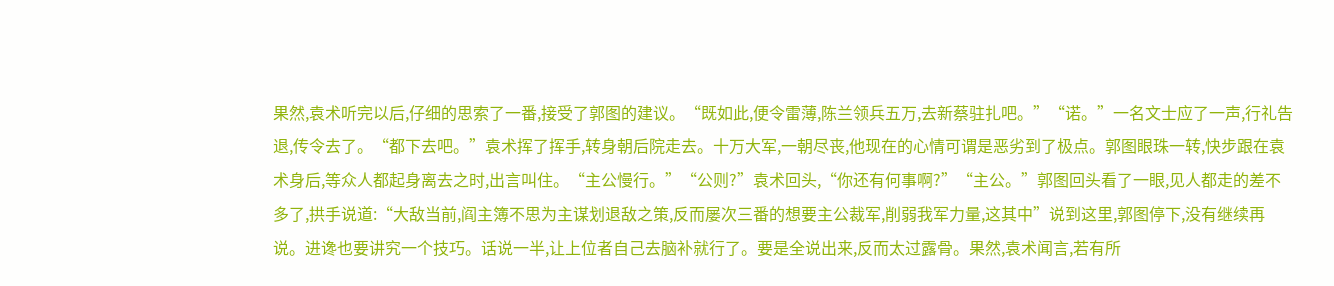果然,袁术听完以后,仔细的思索了一番,接受了郭图的建议。“既如此,便令雷薄,陈兰领兵五万,去新蔡驻扎吧。”“诺。”一名文士应了一声,行礼告退,传令去了。“都下去吧。”袁术挥了挥手,转身朝后院走去。十万大军,一朝尽丧,他现在的心情可谓是恶劣到了极点。郭图眼珠一转,快步跟在袁术身后,等众人都起身离去之时,出言叫住。“主公慢行。”“公则?”袁术回头,“你还有何事啊?”“主公。”郭图回头看了一眼,见人都走的差不多了,拱手说道:“大敌当前,阎主簿不思为主谋划退敌之策,反而屡次三番的想要主公裁军,削弱我军力量,这其中”说到这里,郭图停下,没有继续再说。进谗也要讲究一个技巧。话说一半,让上位者自己去脑补就行了。要是全说出来,反而太过露骨。果然,袁术闻言,若有所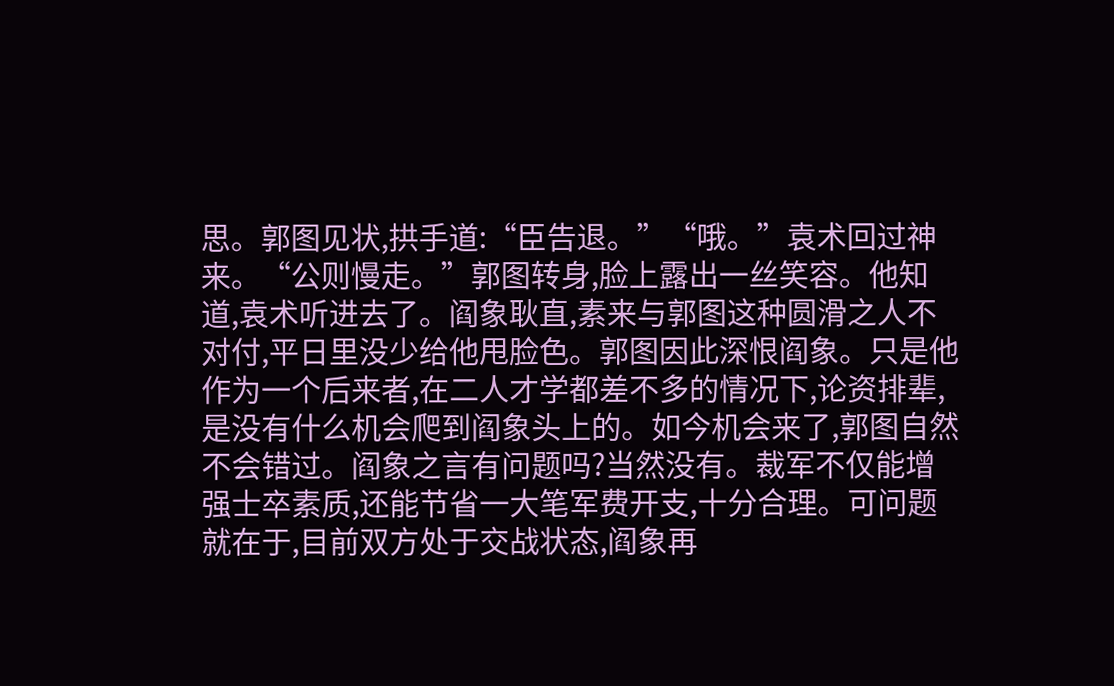思。郭图见状,拱手道:“臣告退。”“哦。”袁术回过神来。“公则慢走。”郭图转身,脸上露出一丝笑容。他知道,袁术听进去了。阎象耿直,素来与郭图这种圆滑之人不对付,平日里没少给他甩脸色。郭图因此深恨阎象。只是他作为一个后来者,在二人才学都差不多的情况下,论资排辈,是没有什么机会爬到阎象头上的。如今机会来了,郭图自然不会错过。阎象之言有问题吗?当然没有。裁军不仅能增强士卒素质,还能节省一大笔军费开支,十分合理。可问题就在于,目前双方处于交战状态,阎象再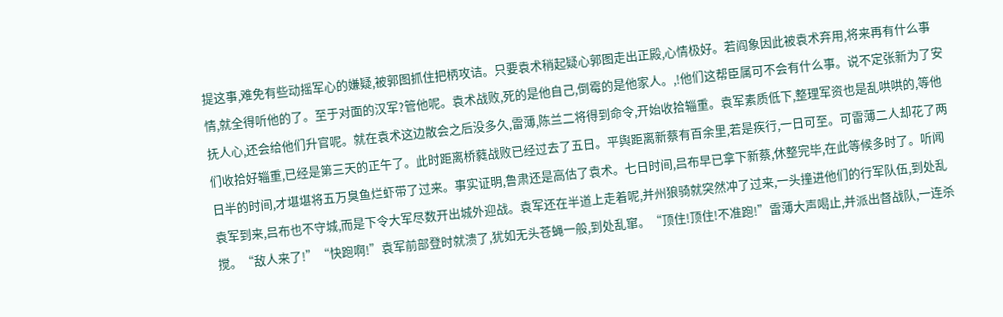提这事,难免有些动摇军心的嫌疑,被郭图抓住把柄攻诘。只要袁术稍起疑心郭图走出正殿,心情极好。若阎象因此被袁术弃用,将来再有什么事情,就全得听他的了。至于对面的汉军?管他呢。袁术战败,死的是他自己,倒霉的是他家人。,!他们这帮臣属可不会有什么事。说不定张新为了安抚人心,还会给他们升官呢。就在袁术这边散会之后没多久,雷薄,陈兰二将得到命令,开始收拾辎重。袁军素质低下,整理军资也是乱哄哄的,等他们收拾好辎重,已经是第三天的正午了。此时距离桥蕤战败已经过去了五日。平舆距离新蔡有百余里,若是疾行,一日可至。可雷薄二人却花了两日半的时间,才堪堪将五万臭鱼烂虾带了过来。事实证明,鲁肃还是高估了袁术。七日时间,吕布早已拿下新蔡,休整完毕,在此等候多时了。听闻袁军到来,吕布也不守城,而是下令大军尽数开出城外迎战。袁军还在半道上走着呢,并州狼骑就突然冲了过来,一头撞进他们的行军队伍,到处乱搅。“敌人来了!”“快跑啊!”袁军前部登时就溃了,犹如无头苍蝇一般,到处乱窜。“顶住!顶住!不准跑!”雷薄大声喝止,并派出督战队,一连杀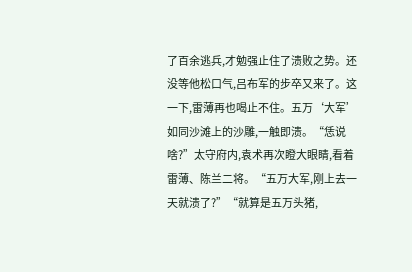了百余逃兵,才勉强止住了溃败之势。还没等他松口气,吕布军的步卒又来了。这一下,雷薄再也喝止不住。五万‘大军’如同沙滩上的沙雕,一触即溃。“恁说啥?”太守府内,袁术再次瞪大眼睛,看着雷薄、陈兰二将。“五万大军,刚上去一天就溃了?”“就算是五万头猪,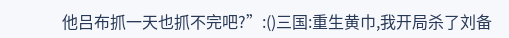他吕布抓一天也抓不完吧?”:()三国:重生黄巾,我开局杀了刘备